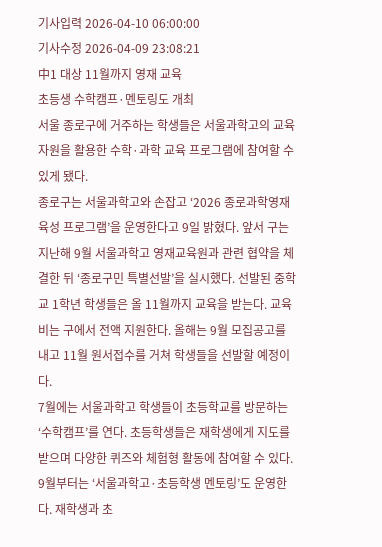기사입력 2026-04-10 06:00:00
기사수정 2026-04-09 23:08:21
中1 대상 11월까지 영재 교육
초등생 수학캠프·멘토링도 개최
서울 종로구에 거주하는 학생들은 서울과학고의 교육자원을 활용한 수학·과학 교육 프로그램에 참여할 수 있게 됐다.
종로구는 서울과학고와 손잡고 ‘2026 종로과학영재 육성 프로그램’을 운영한다고 9일 밝혔다. 앞서 구는 지난해 9월 서울과학고 영재교육원과 관련 협약을 체결한 뒤 ‘종로구민 특별선발’을 실시했다. 선발된 중학교 1학년 학생들은 올 11월까지 교육을 받는다. 교육비는 구에서 전액 지원한다. 올해는 9월 모집공고를 내고 11월 원서접수를 거쳐 학생들을 선발할 예정이다.
7월에는 서울과학고 학생들이 초등학교를 방문하는 ‘수학캠프’를 연다. 초등학생들은 재학생에게 지도를 받으며 다양한 퀴즈와 체험형 활동에 참여할 수 있다.
9월부터는 ‘서울과학고·초등학생 멘토링’도 운영한다. 재학생과 초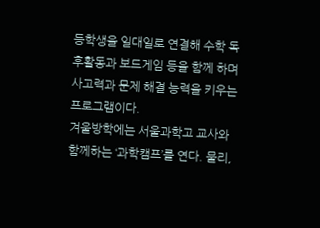등학생을 일대일로 연결해 수학 독후활동과 보드게임 등을 함께 하며 사고력과 문제 해결 능력을 키우는 프로그램이다.
겨울방학에는 서울과학고 교사와 함께하는 ‘과학캠프’를 연다. 물리,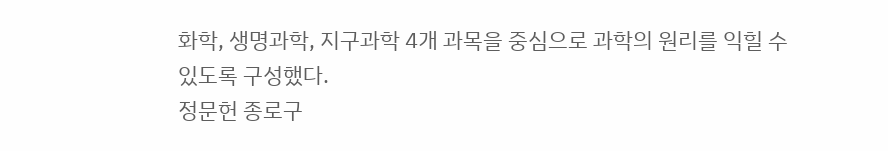화학, 생명과학, 지구과학 4개 과목을 중심으로 과학의 원리를 익힐 수 있도록 구성했다.
정문헌 종로구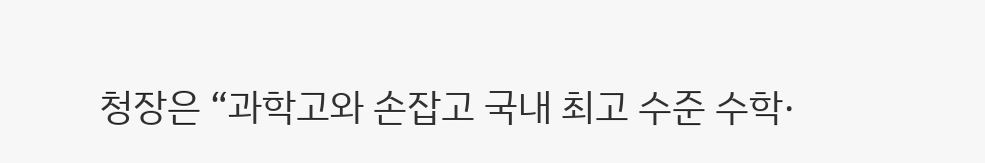청장은 “과학고와 손잡고 국내 최고 수준 수학·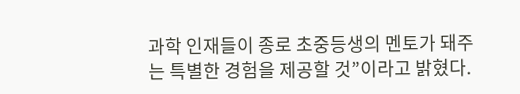과학 인재들이 종로 초중등생의 멘토가 돼주는 특별한 경험을 제공할 것”이라고 밝혔다.